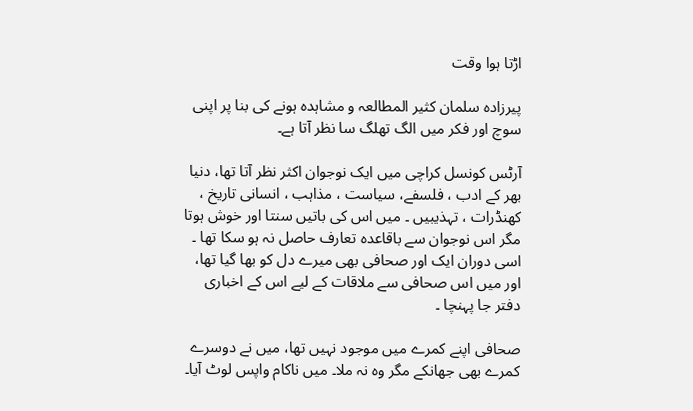اڑتا ہوا وقت

پیرزادہ سلمان کثیر المطالعہ و مشاہدہ ہونے کی بنا پر اپنی سوچ اور فکر میں الگ تھلگ سا نظر آتا ہے۔

آرٹس کونسل کراچی میں ایک نوجوان اکثر نظر آتا تھا، دنیا بھر کے ادب ، فلسفے، سیاست ، مذاہب ، انسانی تاریخ ، کھنڈرات ، تہذیبیں ۔ میں اس کی باتیں سنتا اور خوش ہوتا مگر اس نوجوان سے باقاعدہ تعارف حاصل نہ ہو سکا تھا ۔ اسی دوران ایک اور صحافی بھی میرے دل کو بھا گیا تھا، اور میں اس صحافی سے ملاقات کے لیے اس کے اخباری دفتر جا پہنچا ۔

صحافی اپنے کمرے میں موجود نہیں تھا، میں نے دوسرے کمرے بھی جھانکے مگر وہ نہ ملا۔ میں ناکام واپس لوٹ آیا۔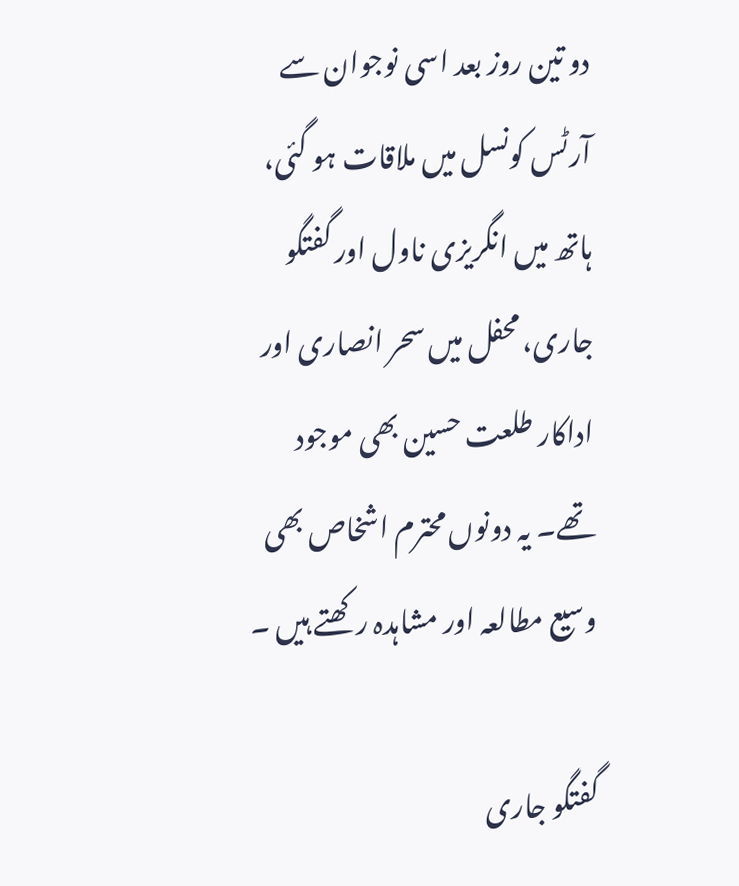دو تین روز بعد اسی نوجوان سے آرٹس کونسل میں ملاقات ہو گئی، ہاتھ میں انگریزی ناول اور گفتگو جاری، محفل میں سحر انصاری اور اداکار طلعت حسین بھی موجود تھے۔ یہ دونوں محترم اشخاص بھی وسیع مطالعہ اور مشاہدہ رکھتے ہیں ۔

گفتگو جاری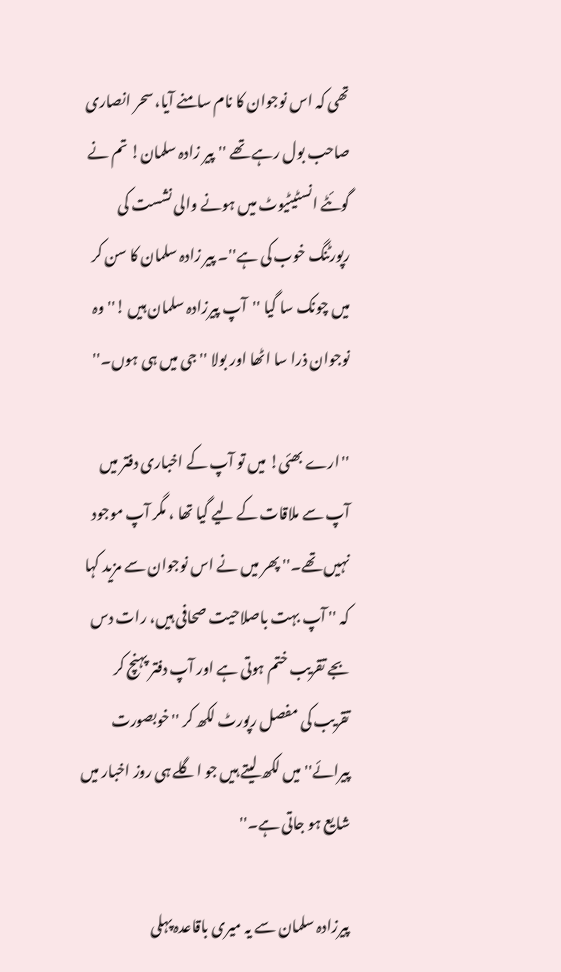تھی کہ اس نوجوان کا نام سامنے آیا، سحر انصاری صاحب بول رہے تھے ''پیر زادہ سلمان! تم نے گوئٹے انسٹیٹیوٹ میں ہونے والی نشست کی رپورٹنگ خوب کی ہے''۔ پیر زادہ سلمان کا سن کر میں چونک سا گیا ''آپ پیرزادہ سلمان ہیں !'' وہ نوجوان ذرا سا اٹھا اور بولا ''جی میں ہی ہوں۔''

''ارے بھئی! میں تو آپ کے اخباری دفتر میں آپ سے ملاقات کے لیے گیا تھا ، مگر آپ موجود نہیں تھے۔'' پھر میں نے اس نوجوان سے مزید کہا کہ '' آپ بہت باصلاحیت صحافی ہیں، رات دس بجے تقریب ختم ہوتی ہے اور آپ دفتر پہنچ کر تقریب کی مفصل رپورٹ لکھ کر ''خوبصورت پیرائے'' میں لکھ لیتے ہیں جو اگلے ہی روز اخبار میں شایع ہو جاتی ہے۔''

پیرزادہ سلمان سے یہ میری باقاعدہ پہلی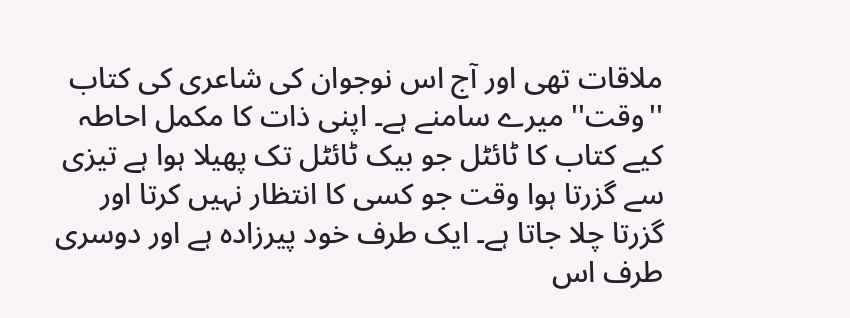ملاقات تھی اور آج اس نوجوان کی شاعری کی کتاب ''وقت'' میرے سامنے ہے۔ اپنی ذات کا مکمل احاطہ کیے کتاب کا ٹائٹل جو بیک ٹائٹل تک پھیلا ہوا ہے تیزی سے گزرتا ہوا وقت جو کسی کا انتظار نہیں کرتا اور گزرتا چلا جاتا ہے۔ ایک طرف خود پیرزادہ ہے اور دوسری طرف اس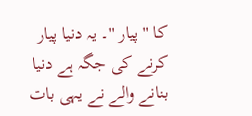کا '' پیار ''۔ یہ دنیا پیار کرنے کی جگہ ہے دنیا بنانے والے نے یہی بات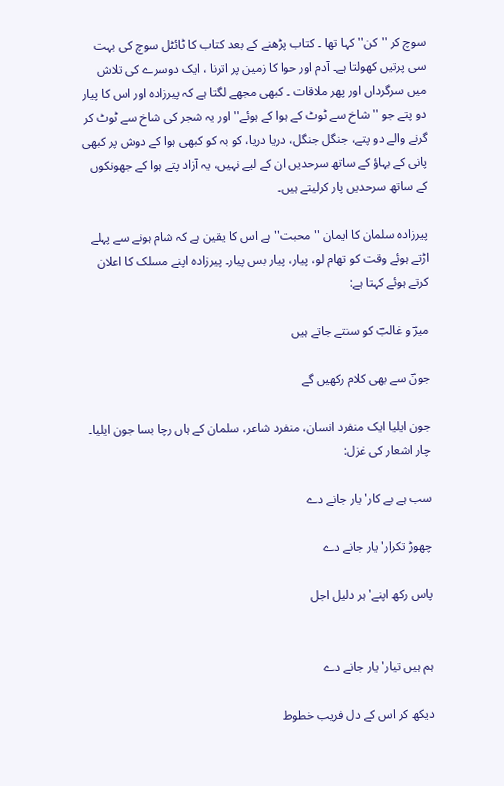سوچ کر ''کن'' کہا تھا ۔ کتاب پڑھنے کے بعد کتاب کا ٹائٹل سوچ کی بہت سی پرتیں کھولتا ہے۔ آدم اور حوا کا زمین پر اترنا ، ایک دوسرے کی تلاش میں سرگرداں اور پھر ملاقات ۔ کبھی مجھے لگتا ہے کہ پیرزادہ اور اس کا پیار دو پتے جو ''شاخ سے ٹوٹ کے ہوا کے ہوئے'' اور یہ شجر کی شاخ سے ٹوٹ کر گرنے والے دو پتے، جنگل جنگل، دریا دریا، کو بہ کو کبھی ہوا کے دوش پر کبھی پانی کے بہاؤ کے ساتھ سرحدیں ان کے لیے نہیں، یہ آزاد پتے ہوا کے جھونکوں کے ساتھ سرحدیں پار کرلیتے ہیں۔

پیرزادہ سلمان کا ایمان ''محبت'' ہے اس کا یقین ہے کہ شام ہونے سے پہلے اڑتے ہوئے وقت کو تھام لو، پیار، پیار بس پیار۔ پیرزادہ اپنے مسلک کا اعلان کرتے ہوئے کہتا ہے:

میرؔ و غالبؔ کو سنتے جاتے ہیں

جونؔ سے بھی کلام رکھیں گے

جون ایلیا ایک منفرد انسان، منفرد شاعر، سلمان کے ہاں رچا بسا جون ایلیا۔ چار اشعار کی غزل:

سب ہے بے کار' یار جانے دے

چھوڑ تکرار' یار جانے دے

پاس رکھ اپنے' ہر دلیل اجل


ہم ہیں تیار' یار جانے دے

دیکھ کر اس کے دل فریب خطوط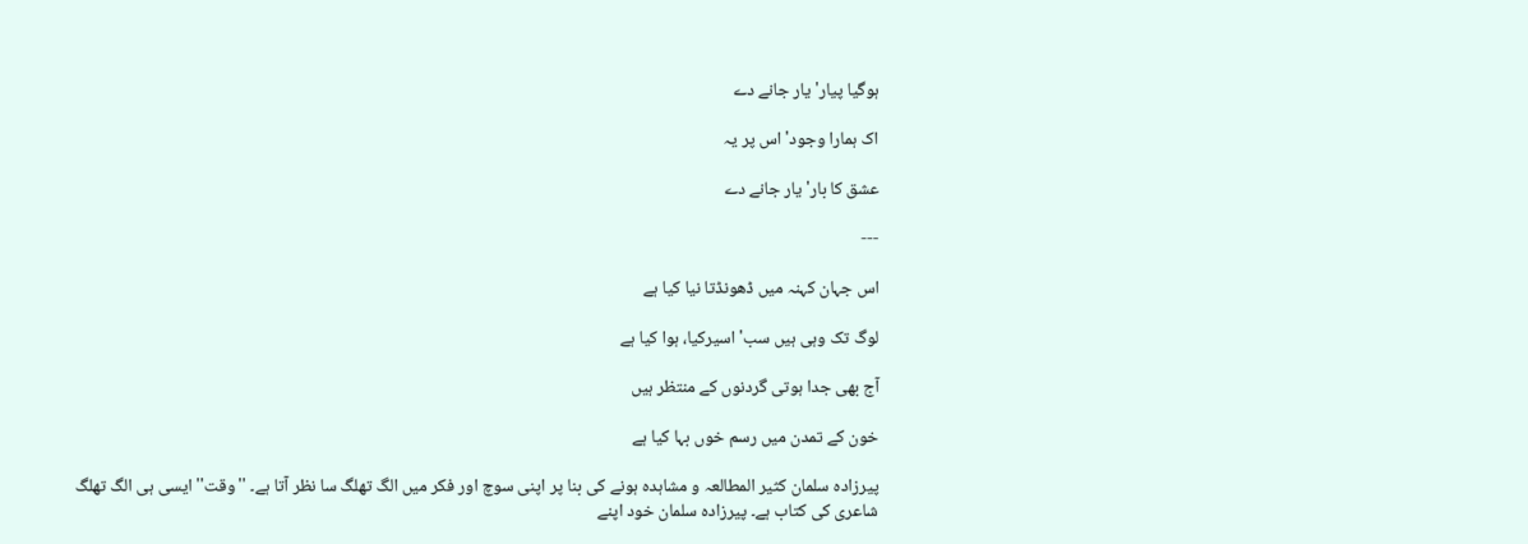ہوگیا پیار' یار جانے دے

اک ہمارا وجود' اس پر یہ

عشق کا بار' یار جانے دے

---

اس جہان کہنہ میں ڈھونڈتا نیا کیا ہے

لوگ تک وہی ہیں سب' اسیرکیا، ہوا کیا ہے

آج بھی جدا ہوتی گردنوں کے منتظر ہیں

خون کے تمدن میں رسم خوں بہا کیا ہے

پیرزادہ سلمان کثیر المطالعہ و مشاہدہ ہونے کی بنا پر اپنی سوچ اور فکر میں الگ تھلگ سا نظر آتا ہے۔ ''وقت'' ایسی ہی الگ تھلگ شاعری کی کتاب ہے۔ پیرزادہ سلمان خود اپنے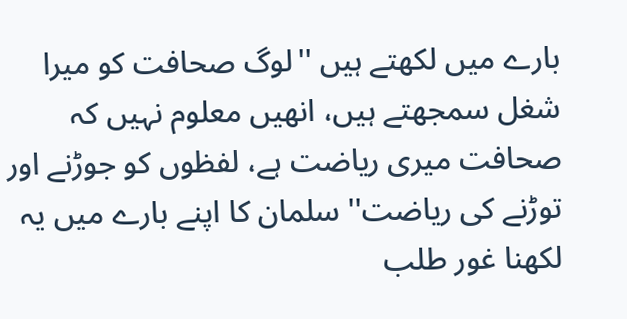بارے میں لکھتے ہیں ''لوگ صحافت کو میرا شغل سمجھتے ہیں، انھیں معلوم نہیں کہ صحافت میری ریاضت ہے، لفظوں کو جوڑنے اور توڑنے کی ریاضت'' سلمان کا اپنے بارے میں یہ لکھنا غور طلب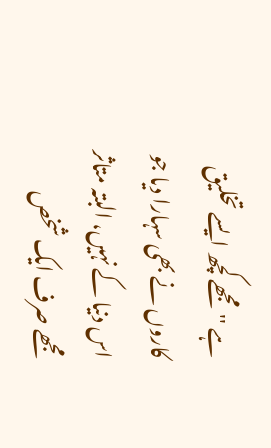ہے ''مجھے کچھ ایسے تخلیق کاروں نے بھی سہارا دیا جو اس دنیا کے نہیں، البتہ متاثر مجھے صرف ایک شخص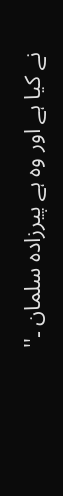نے کیا ہے اور وہ ہے پیرزادہ سلمان ۔''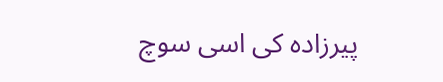پیرزادہ کی اسی سوچ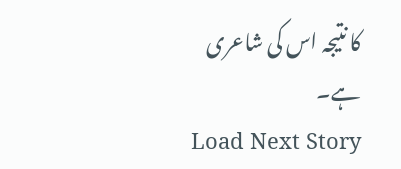کا نتیجہ اس کی شاعری ہے۔
Load Next Story